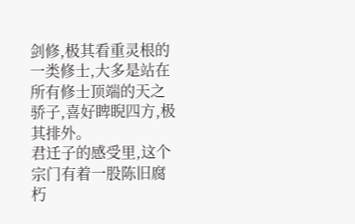剑修,极其看重灵根的一类修士,大多是站在所有修士顶端的天之骄子,喜好睥睨四方,极其排外。
君迁子的感受里,这个宗门有着一股陈旧腐朽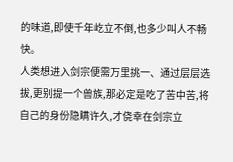的味道,即使千年屹立不倒,也多少叫人不畅快。
人类想进入剑宗便需万里挑一、通过层层选拔,更别提一个兽族,那必定是吃了苦中苦,将自己的身份隐瞒许久,才侥幸在剑宗立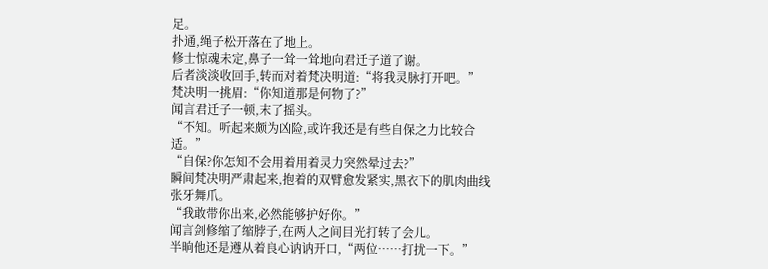足。
扑通,绳子松开落在了地上。
修士惊魂未定,鼻子一耸一耸地向君迁子道了谢。
后者淡淡收回手,转而对着梵决明道:“将我灵脉打开吧。”
梵决明一挑眉:“你知道那是何物了?”
闻言君迁子一顿,末了摇头。
“不知。听起来颇为凶险,或许我还是有些自保之力比较合适。”
“自保?你怎知不会用着用着灵力突然晕过去?”
瞬间梵决明严肃起来,抱着的双臂愈发紧实,黑衣下的肌肉曲线张牙舞爪。
“我敢带你出来,必然能够护好你。”
闻言剑修缩了缩脖子,在两人之间目光打转了会儿。
半晌他还是遵从着良心讷讷开口,“两位……打扰一下。”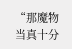“那魔物当真十分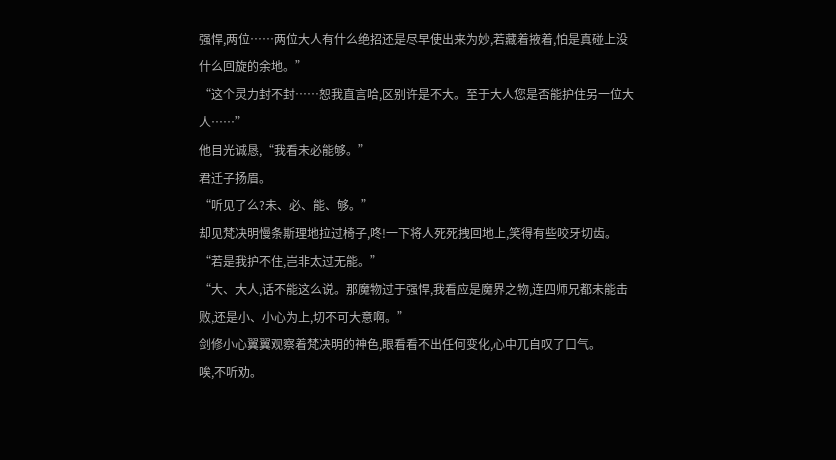强悍,两位……两位大人有什么绝招还是尽早使出来为妙,若藏着掖着,怕是真碰上没什么回旋的余地。”
“这个灵力封不封……恕我直言哈,区别许是不大。至于大人您是否能护住另一位大人……”
他目光诚恳,“我看未必能够。”
君迁子扬眉。
“听见了么?未、必、能、够。”
却见梵决明慢条斯理地拉过椅子,咚!一下将人死死拽回地上,笑得有些咬牙切齿。
“若是我护不住,岂非太过无能。”
“大、大人,话不能这么说。那魔物过于强悍,我看应是魔界之物,连四师兄都未能击败,还是小、小心为上,切不可大意啊。”
剑修小心翼翼观察着梵决明的神色,眼看看不出任何变化,心中兀自叹了口气。
唉,不听劝。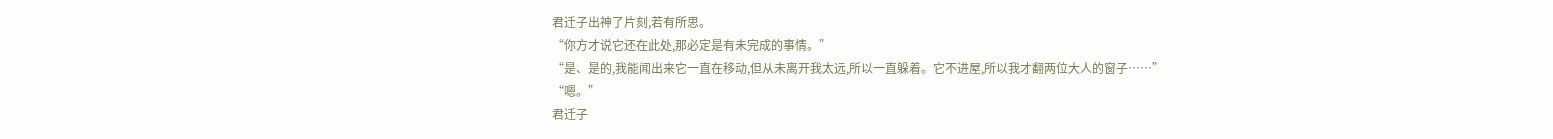君迁子出神了片刻,若有所思。
“你方才说它还在此处,那必定是有未完成的事情。”
“是、是的,我能闻出来它一直在移动,但从未离开我太远,所以一直躲着。它不进屋,所以我才翻两位大人的窗子……”
“嗯。”
君迁子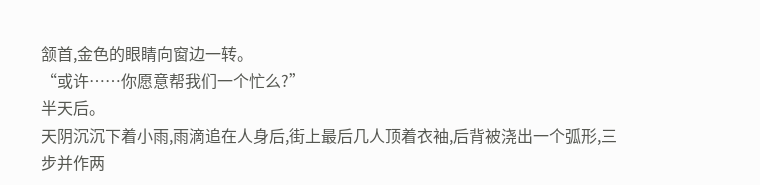颔首,金色的眼睛向窗边一转。
“或许……你愿意帮我们一个忙么?”
半天后。
天阴沉沉下着小雨,雨滴追在人身后,街上最后几人顶着衣袖,后背被浇出一个弧形,三步并作两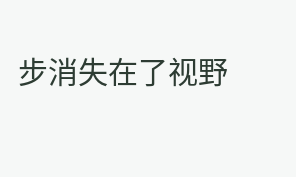步消失在了视野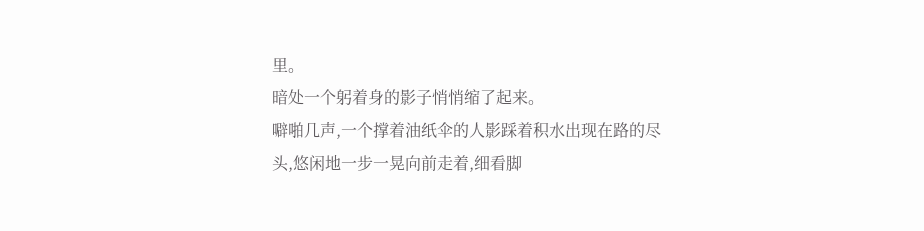里。
暗处一个躬着身的影子悄悄缩了起来。
噼啪几声,一个撑着油纸伞的人影踩着积水出现在路的尽头,悠闲地一步一晃向前走着,细看脚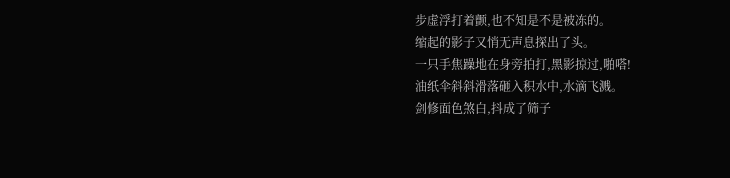步虚浮打着颤,也不知是不是被冻的。
缩起的影子又悄无声息探出了头。
一只手焦躁地在身旁拍打,黑影掠过,啪嗒!
油纸伞斜斜滑落砸入积水中,水滴飞溅。
剑修面色煞白,抖成了筛子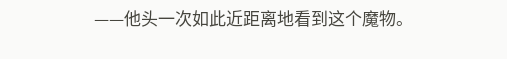——他头一次如此近距离地看到这个魔物。